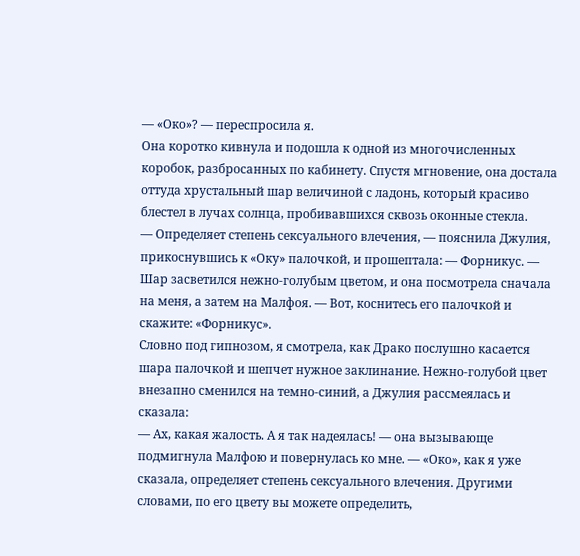— «Око»? — переспросила я.
Она коротко кивнула и подошла к одной из многочисленных коробок, разбросанных по кабинету. Спустя мгновение, она достала оттуда хрустальный шар величиной с ладонь, который красиво блестел в лучах солнца, пробивавшихся сквозь оконные стекла.
— Определяет степень сексуального влечения, — пояснила Джулия, прикоснувшись к «Оку» палочкой, и прошептала: — Форникус. — Шар засветился нежно-голубым цветом, и она посмотрела сначала на меня, а затем на Малфоя. — Вот, коснитесь его палочкой и скажите: «Форникус».
Словно под гипнозом, я смотрела, как Драко послушно касается шара палочкой и шепчет нужное заклинание. Нежно-голубой цвет внезапно сменился на темно-синий, а Джулия рассмеялась и сказала:
— Ах, какая жалость. А я так надеялась! — она вызывающе подмигнула Малфою и повернулась ко мне. — «Око», как я уже сказала, определяет степень сексуального влечения. Другими словами, по его цвету вы можете определить,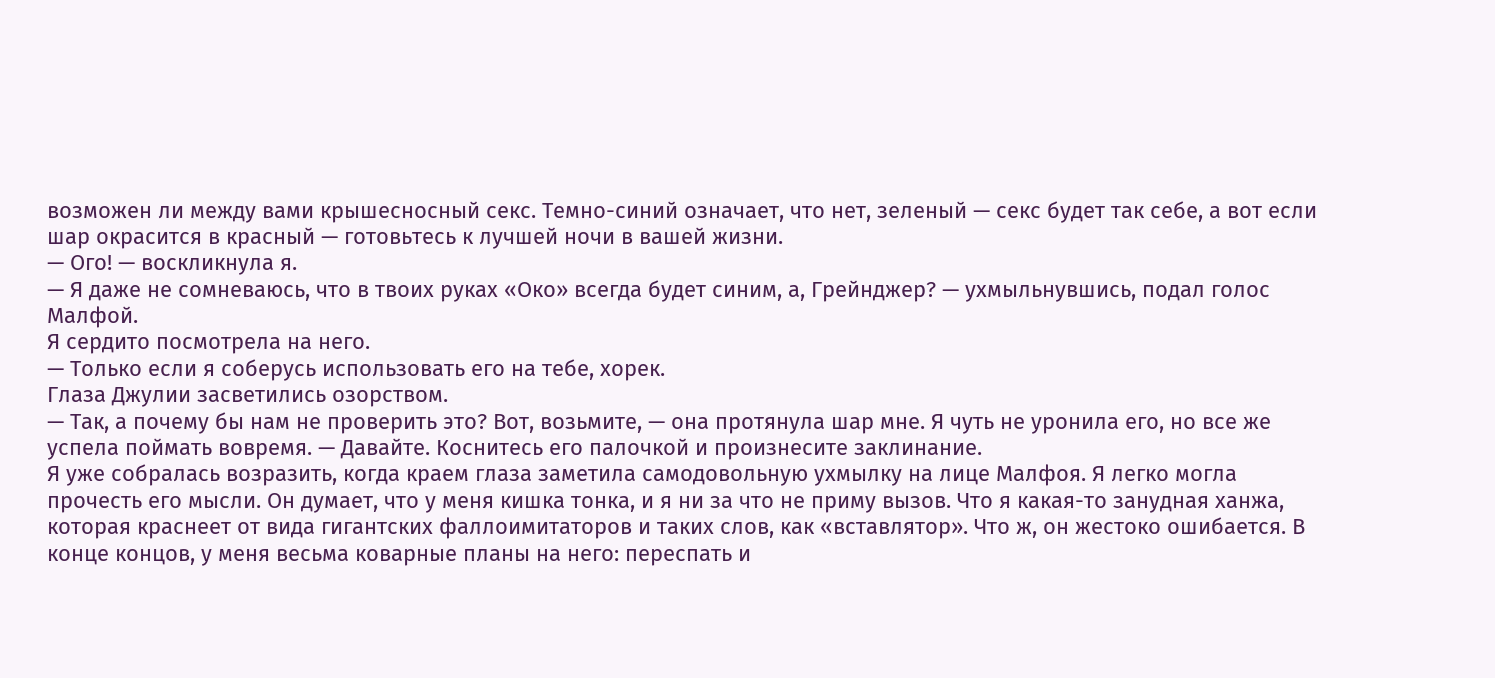возможен ли между вами крышесносный секс. Темно-синий означает, что нет, зеленый — секс будет так себе, а вот если шар окрасится в красный — готовьтесь к лучшей ночи в вашей жизни.
— Ого! — воскликнула я.
— Я даже не сомневаюсь, что в твоих руках «Око» всегда будет синим, а, Грейнджер? — ухмыльнувшись, подал голос Малфой.
Я сердито посмотрела на него.
— Только если я соберусь использовать его на тебе, хорек.
Глаза Джулии засветились озорством.
— Так, а почему бы нам не проверить это? Вот, возьмите, — она протянула шар мне. Я чуть не уронила его, но все же успела поймать вовремя. — Давайте. Коснитесь его палочкой и произнесите заклинание.
Я уже собралась возразить, когда краем глаза заметила самодовольную ухмылку на лице Малфоя. Я легко могла прочесть его мысли. Он думает, что у меня кишка тонка, и я ни за что не приму вызов. Что я какая-то занудная ханжа, которая краснеет от вида гигантских фаллоимитаторов и таких слов, как «вставлятор». Что ж, он жестоко ошибается. В конце концов, у меня весьма коварные планы на него: переспать и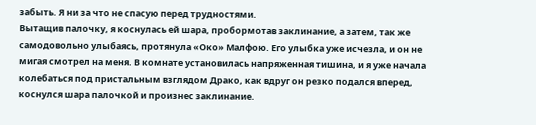забыть. Я ни за что не спасую перед трудностями.
Вытащив палочку, я коснулась ей шара, пробормотав заклинание, а затем, так же самодовольно улыбаясь, протянула «Око» Малфою. Его улыбка уже исчезла, и он не мигая смотрел на меня. В комнате установилась напряженная тишина, и я уже начала колебаться под пристальным взглядом Драко, как вдруг он резко подался вперед, коснулся шара палочкой и произнес заклинание.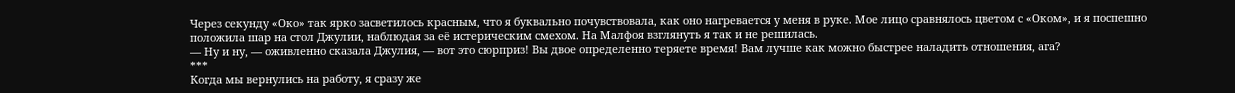Через секунду «Око» так ярко засветилось красным, что я буквально почувствовала, как оно нагревается у меня в руке. Мое лицо сравнялось цветом с «Оком», и я поспешно положила шар на стол Джулии, наблюдая за её истерическим смехом. На Малфоя взглянуть я так и не решилась.
— Ну и ну, — оживленно сказала Джулия, — вот это сюрприз! Вы двое определенно теряете время! Вам лучше как можно быстрее наладить отношения, ага?
***
Когда мы вернулись на работу, я сразу же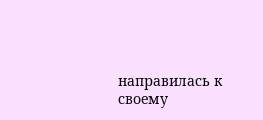направилась к своему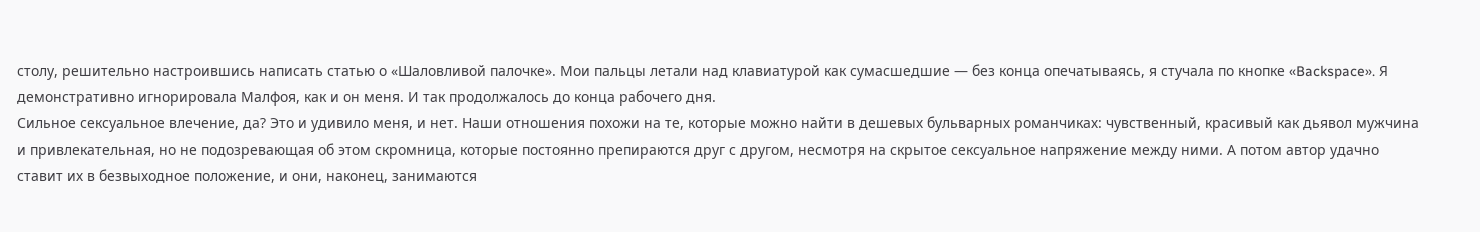столу, решительно настроившись написать статью о «Шаловливой палочке». Мои пальцы летали над клавиатурой как сумасшедшие — без конца опечатываясь, я стучала по кнопке «Backspace». Я демонстративно игнорировала Малфоя, как и он меня. И так продолжалось до конца рабочего дня.
Сильное сексуальное влечение, да? Это и удивило меня, и нет. Наши отношения похожи на те, которые можно найти в дешевых бульварных романчиках: чувственный, красивый как дьявол мужчина и привлекательная, но не подозревающая об этом скромница, которые постоянно препираются друг с другом, несмотря на скрытое сексуальное напряжение между ними. А потом автор удачно ставит их в безвыходное положение, и они, наконец, занимаются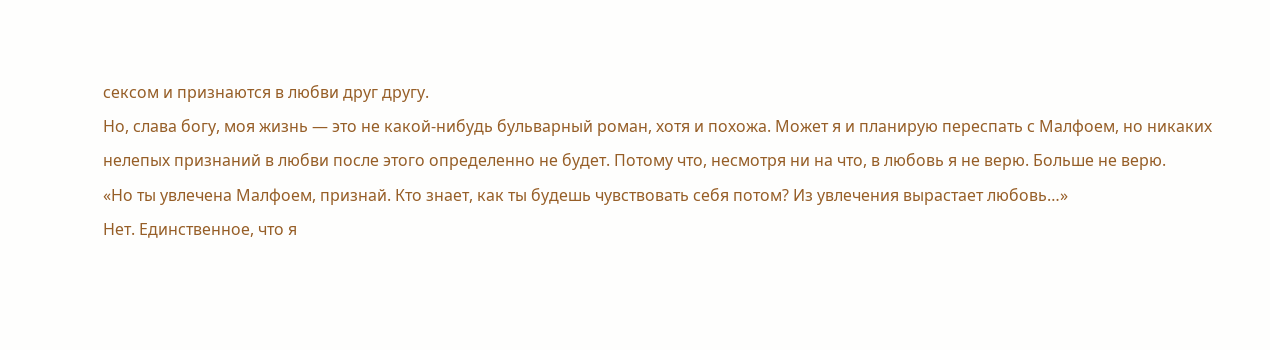сексом и признаются в любви друг другу.
Но, слава богу, моя жизнь — это не какой-нибудь бульварный роман, хотя и похожа. Может я и планирую переспать с Малфоем, но никаких нелепых признаний в любви после этого определенно не будет. Потому что, несмотря ни на что, в любовь я не верю. Больше не верю.
«Но ты увлечена Малфоем, признай. Кто знает, как ты будешь чувствовать себя потом? Из увлечения вырастает любовь…»
Нет. Единственное, что я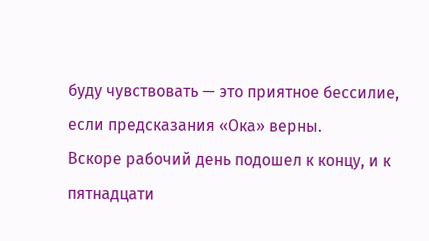буду чувствовать — это приятное бессилие, если предсказания «Ока» верны.
Вскоре рабочий день подошел к концу, и к пятнадцати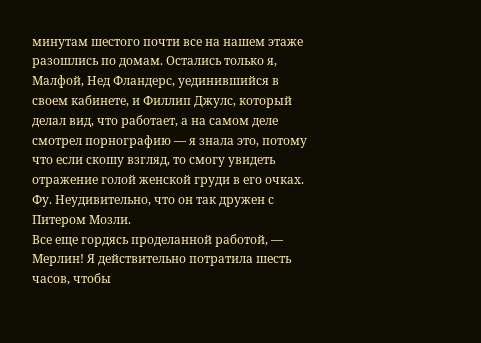минутам шестого почти все на нашем этаже разошлись по домам. Остались только я, Малфой, Нед Фландерс, уединившийся в своем кабинете, и Филлип Джулс, который делал вид, что работает, а на самом деле смотрел порнографию — я знала это, потому что если скошу взгляд, то смогу увидеть отражение голой женской груди в его очках.
Фу. Неудивительно, что он так дружен с Питером Мозли.
Все еще гордясь проделанной работой, — Мерлин! Я действительно потратила шесть часов, чтобы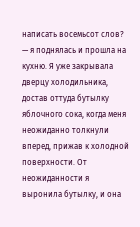написать восемьсот слов? — я поднялась и прошла на кухню. Я уже закрывала дверцу холодильника, достав оттуда бутылку яблочного сока, когда меня неожиданно толкнули вперед, прижав к холодной поверхности. От неожиданности я выронила бутылку, и она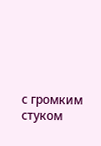с громким стуком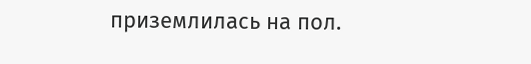приземлилась на пол.